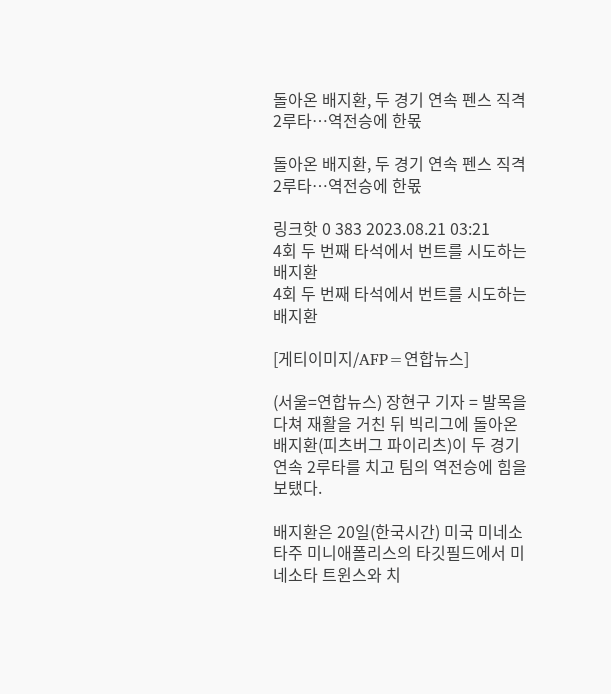돌아온 배지환, 두 경기 연속 펜스 직격 2루타…역전승에 한몫

돌아온 배지환, 두 경기 연속 펜스 직격 2루타…역전승에 한몫

링크핫 0 383 2023.08.21 03:21
4회 두 번째 타석에서 번트를 시도하는 배지환
4회 두 번째 타석에서 번트를 시도하는 배지환

[게티이미지/AFP=연합뉴스]

(서울=연합뉴스) 장현구 기자 = 발목을 다쳐 재활을 거친 뒤 빅리그에 돌아온 배지환(피츠버그 파이리츠)이 두 경기 연속 2루타를 치고 팀의 역전승에 힘을 보탰다.

배지환은 20일(한국시간) 미국 미네소타주 미니애폴리스의 타깃필드에서 미네소타 트윈스와 치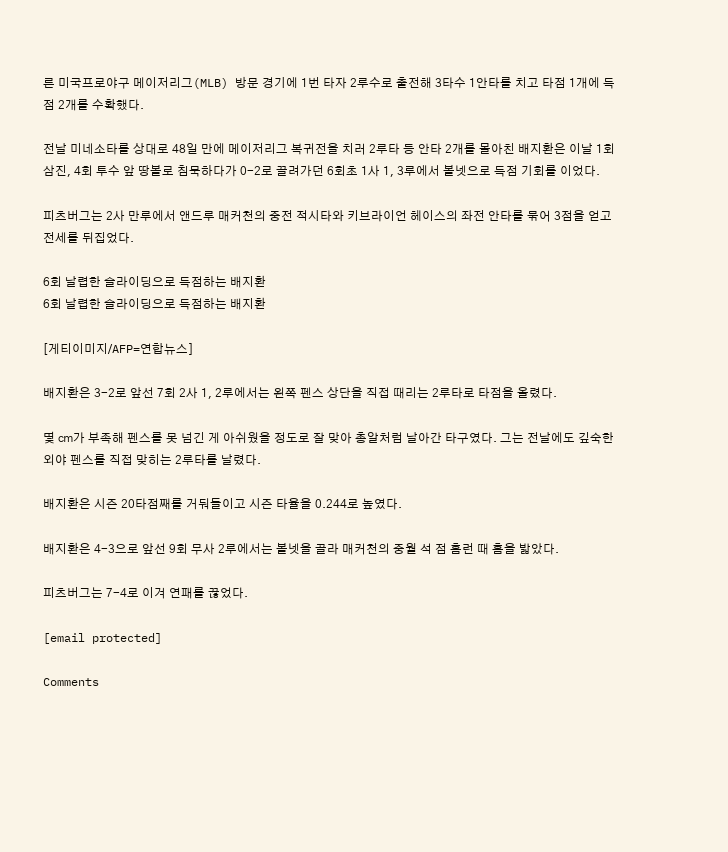른 미국프로야구 메이저리그(MLB) 방문 경기에 1번 타자 2루수로 출전해 3타수 1안타를 치고 타점 1개에 득점 2개를 수확했다.

전날 미네소타를 상대로 48일 만에 메이저리그 복귀전을 치러 2루타 등 안타 2개를 몰아친 배지환은 이날 1회 삼진, 4회 투수 앞 땅볼로 침묵하다가 0-2로 끌려가던 6회초 1사 1, 3루에서 볼넷으로 득점 기회를 이었다.

피츠버그는 2사 만루에서 앤드루 매커천의 중전 적시타와 키브라이언 헤이스의 좌전 안타를 묶어 3점을 얻고 전세를 뒤집었다.

6회 날렵한 슬라이딩으로 득점하는 배지환
6회 날렵한 슬라이딩으로 득점하는 배지환

[게티이미지/AFP=연합뉴스]

배지환은 3-2로 앞선 7회 2사 1, 2루에서는 왼쪽 펜스 상단을 직접 때리는 2루타로 타점을 올렸다.

몇 ㎝가 부족해 펜스를 못 넘긴 게 아쉬웠을 정도로 잘 맞아 총알처럼 날아간 타구였다. 그는 전날에도 깊숙한 외야 펜스를 직접 맞히는 2루타를 날렸다.

배지환은 시즌 20타점째를 거둬들이고 시즌 타율을 0.244로 높였다.

배지환은 4-3으로 앞선 9회 무사 2루에서는 볼넷을 골라 매커천의 중월 석 점 홈런 때 홈을 밟았다.

피츠버그는 7-4로 이겨 연패를 끊었다.

[email protected]

Comments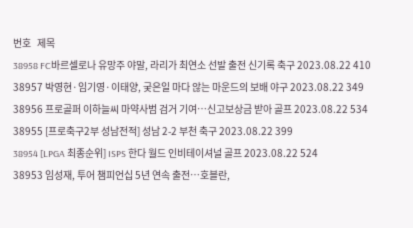번호   제목
38958 FC바르셀로나 유망주 야말, 라리가 최연소 선발 출전 신기록 축구 2023.08.22 410
38957 박영현·임기영·이태양, 궂은일 마다 않는 마운드의 보배 야구 2023.08.22 349
38956 프로골퍼 이하늘씨 마약사범 검거 기여…신고보상금 받아 골프 2023.08.22 534
38955 [프로축구2부 성남전적] 성남 2-2 부천 축구 2023.08.22 399
38954 [LPGA 최종순위] ISPS 한다 월드 인비테이셔널 골프 2023.08.22 524
38953 임성재, 투어 챔피언십 5년 연속 출전…호블란,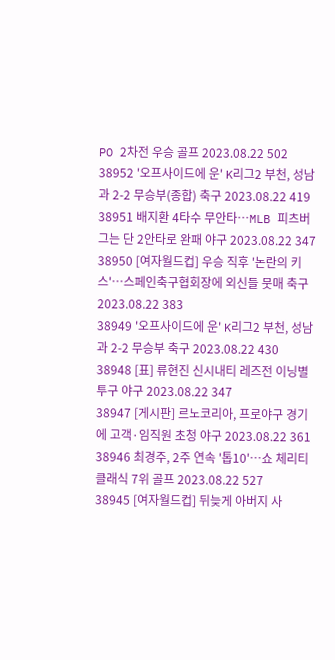PO 2차전 우승 골프 2023.08.22 502
38952 '오프사이드에 운' K리그2 부천, 성남과 2-2 무승부(종합) 축구 2023.08.22 419
38951 배지환 4타수 무안타…MLB 피츠버그는 단 2안타로 완패 야구 2023.08.22 347
38950 [여자월드컵] 우승 직후 '논란의 키스'…스페인축구협회장에 외신들 뭇매 축구 2023.08.22 383
38949 '오프사이드에 운' K리그2 부천, 성남과 2-2 무승부 축구 2023.08.22 430
38948 [표] 류현진 신시내티 레즈전 이닝별 투구 야구 2023.08.22 347
38947 [게시판] 르노코리아, 프로야구 경기에 고객·임직원 초청 야구 2023.08.22 361
38946 최경주, 2주 연속 '톱10'…쇼 체리티 클래식 7위 골프 2023.08.22 527
38945 [여자월드컵] 뒤늦게 아버지 사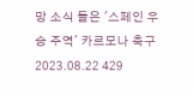망 소식 들은 '스페인 우승 주역' 카르모나 축구 2023.08.22 429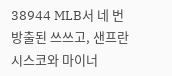38944 MLB서 네 번 방출된 쓰쓰고, 샌프란시스코와 마이너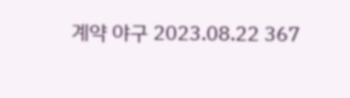계약 야구 2023.08.22 367